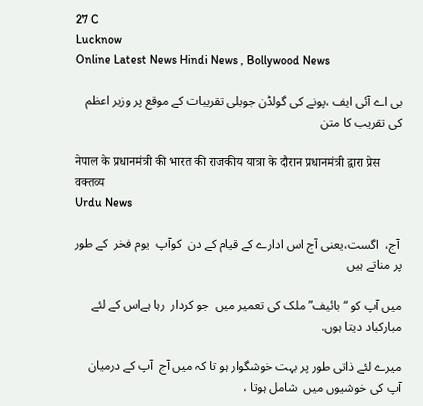27 C
Lucknow
Online Latest News Hindi News , Bollywood News

بی اے آئی ایف ،پونے کی گولڈن جوبلی تقریبات کے موقع پر وزیر اعظم کی تقریب کا متن

नेपाल के प्रधानमंत्री की भारत की राजकीय यात्रा के दौरान प्रधानमंत्री द्वारा प्रेस वक्तव्य
Urdu News

 آج،  اگست،یعنی آج اس ادارے کے قیام کے دن  کوآپ  یوم فخر  کے طور پر مناتے ہیں

میں آپ کو “بائیف” ملک کی تعمیر میں  جو کردار  رہا ہےاس کے لئے مبارکباد دیتا ہوں.

میرے لئے ذاتی طور پر بہت خوشگوار ہو تا کہ میں آج  آپ کے درمیان آپ کی خوشیوں میں  شامل ہوتا ،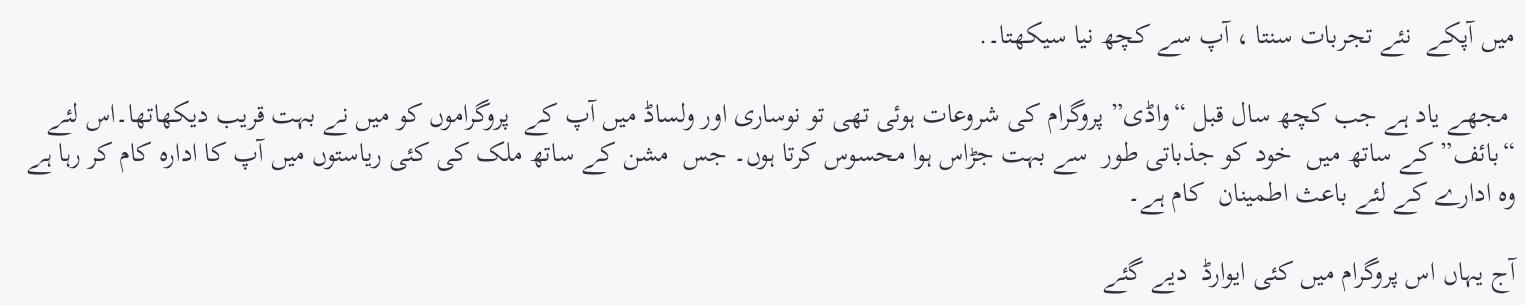میں آپکے  نئے تجربات سنتا ، آپ سے کچھ نیا سیکھتا۔.

 مجھے یاد ہے جب کچھ سال قبل “واڈی” پروگرام کی شروعات ہوئی تھی تو نوساری اور ولساڈ میں آپ کے  پروگراموں کو میں نے بہت قریب دیکھاتھا۔اس لئے  “بائف” کے ساتھ میں  خود کو جذباتی طور  سے بہت جڑاس ہوا محسوس کرتا ہوں۔ جس  مشن کے ساتھ ملک کی کئی ریاستوں میں آپ کا ادارہ کام کر رہا ہے وہ ادارے کے لئے باعث اطمینان  کام ہے۔

آج یہاں اس پروگرام میں کئی ایوارڈ  دیے گئے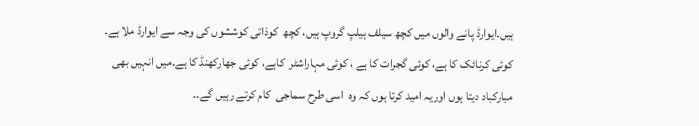ہیں۔ایوارڈ پانے والوں میں کچھ سیلف ہیلپ گروپ ہیں، کچھ  کوذاتی کوششوں کی وجہ سے ایوارڈ ملا ہے۔ کوئی کرناٹک کا ہے، کوئی گجرات کا ہے ، کوئی مہاراشٹر  کاہے، کوئی جھارکھنڈ کا ہے۔میں انہیں بھی مبارکباد دیتا ہوں اوریہ امید کرتا ہوں کہ وہ  اسی طرح سماجی  کام کرتے رہیں گے۔.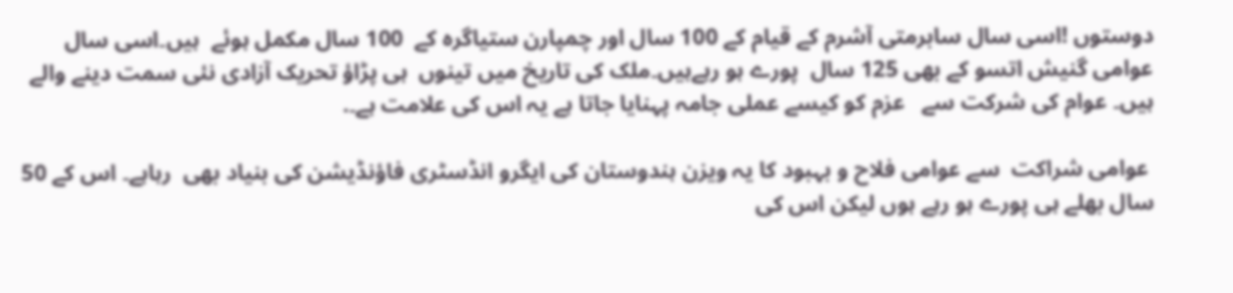دوستوں !اسی سال سابرمتی آشرم کے قیام کے 100 سال اور چمپارن ستیاگرہ کے  100 سال مکمل ہوئے  ہیں۔اسی سال  عوامی گنیش اتسو کے بھی 125 سال  پورے ہو رہےہیں۔ملک کی تاریخ میں تینوں  ہی پڑاؤ تحریک آزادی نئی سمت دینے والے ہیں۔ عوام کی شرکت سے   عزم کو کیسے عملی جامہ پہنایا جاتا ہے یہ اس کی علامت ہے۔.

 عوامی شراکت  سے عوامی فلاح و بہبود کا یہ ویزن ہندوستان کی ایگرو انڈسٹری فاؤنڈیشن کی بنیاد بھی  رہاہے۔ اس کے 50 سال بھلے ہی پورے ہو رہے ہوں لیکن اس کی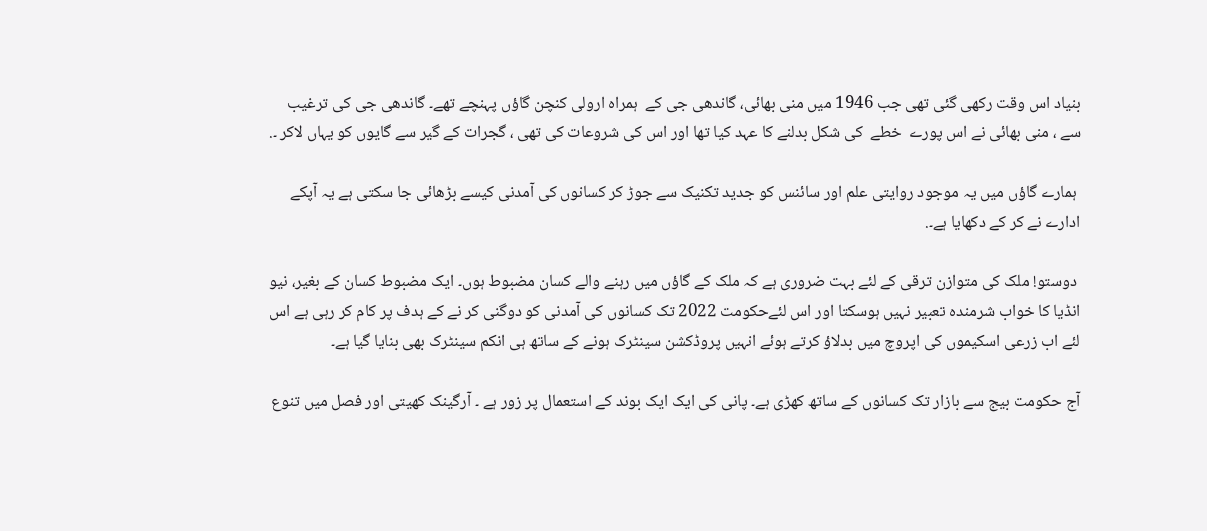بنیاد اس وقت رکھی گئی تھی جب 1946 میں منی بھائی، گاندھی جی کے  ہمراہ ارولی کنچن گاؤں پہنچے تھے۔ گاندھی جی کی ترغیب سے ، منی بھائی نے اس پورے  خطے  کی شکل بدلنے کا عہد کیا تھا اور اس کی شروعات کی تھی ، گجرات کے گیر سے گایوں کو یہاں لاکر ۔.

 ہمارے گاؤں میں یہ موجود روایتی علم اور سائنس کو جدید تکنیک سے جوڑ کر کسانوں کی آمدنی کیسے بڑھائی جا سکتی ہے یہ آپکے ادارے نے کر کے دکھایا ہے۔.

 دوستو! ملک کی متوازن ترقی کے لئے بہت ضروری ہے کہ ملک کے گاؤں میں رہنے والے کسان مضبوط ہوں۔ ایک مضبوط کسان کے بغیر، نیو انڈیا کا خواب شرمندہ تعبیر نہیں ہوسکتا اور اس لئےحکومت 2022 تک کسانوں کی آمدنی کو دوگنی کر نے کے ہدف پر کام کر رہی ہے اس لئے اب زرعی اسکیموں کی اپروچ میں بدلاؤ کرتے ہوئے انہیں پروڈکشن سینٹرک ہونے کے ساتھ ہی انکم سینٹرک بھی بنایا گیا ہے۔

آج حکومت بیج سے بازار تک کسانوں کے ساتھ کھڑی ہے۔ پانی کی ایک ایک بوند کے استعمال پر زور ہے ۔ آرگینک کھیتی اور فصل میں تنوع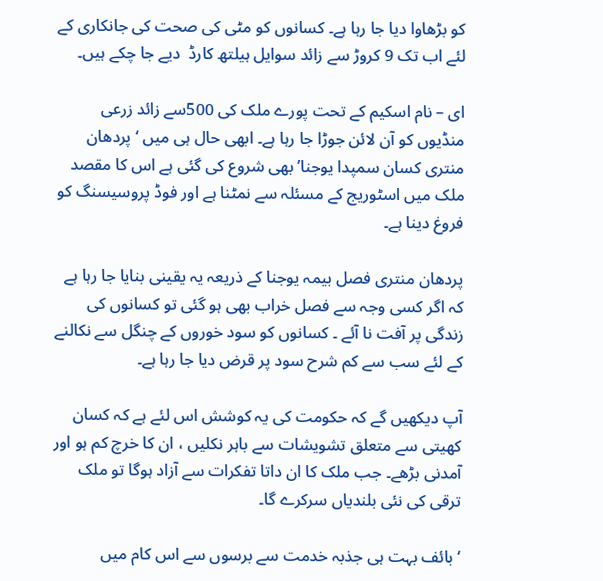کو بڑھاوا دیا جا رہا ہے۔ کسانوں کو مٹی کی صحت کی جانکاری کے لئے اب تک 9 کروڑ سے زائد سوایل ہیلتھ کارڈ  دیے جا چکے ہیں۔

ای – نام اسکیم کے تحت پورے ملک کی 500سے زائد زرعی منڈیوں کو آن لائن جوڑا جا رہا ہے۔ ابھی حال ہی میں ‘ پردھان منتری کسان سمپدا یوجنا’ بھی شروع کی گئی ہے اس کا مقصد ملک میں اسٹوریج کے مسئلہ سے نمٹنا ہے اور فوڈ پروسیسنگ کو فروغ دینا ہے۔

پردھان منتری فصل بیمہ یوجنا کے ذریعہ یہ یقینی بنایا جا رہا ہے کہ اگر کسی وجہ سے فصل خراب بھی ہو گئی تو کسانوں کی زندگی پر آفت نا آئے ۔ کسانوں کو سود خوروں کے چنگل سے نکالنے کے لئے سب سے کم شرح سود پر قرض دیا جا رہا ہے۔

آپ دیکھیں گے کہ حکومت کی یہ کوشش اس لئے ہے کہ کسان کھیتی سے متعلق تشویشات سے باہر نکلیں ، ان کا خرچ کم ہو اور آمدنی بڑھے۔ جب ملک کا ان داتا تفکرات سے آزاد ہوگا تو ملک ترقی کی نئی بلندیاں سرکرے گا۔

‘بائف بہت ہی جذبہ خدمت سے برسوں سے اس کام میں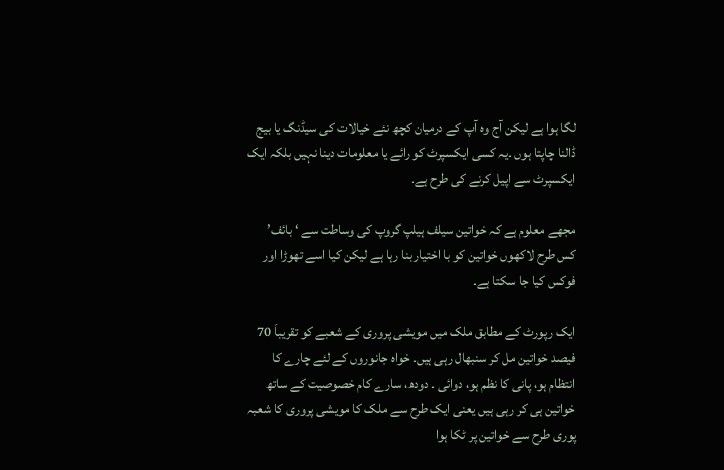لگا ہوا ہے لیکن آج وہ آپ کے درمیان کچھ نئے خیالات کی سیڈنگ یا بیج ڈالنا چاپتا ہوں ۔یہ کسی ایکسپرٹ کو رائے یا معلومات دینا نہیں بلکہ ایک ایکسپرٹ سے اپیل کرنے کی طرح ہے۔

مجھے معلوم ہے کہ خواتین سیلف ہیلپ گروپ کی وساطت سے ‘ بائف’ کس طرح لاکھوں خواتین کو با اختیار بنا رہا ہے لیکن کیا اسے تھوڑا اور فوکس کیا جا سکتا ہے۔

ایک رپورٹ کے مطابق ملک میں مویشی پروری کے شعبے کو تقریباَ 70 فیصد خواتین مل کر سنبھال رہی ہیں۔ خواہ جانوروں کے لئے چارے کا انتظام ہو، پانی کا نظم ہو، دوائی ۔ دودھ، سارے کام خصوصیت کے ساتھ خواتین ہی کر رہی ہیں یعنی ایک طرح سے ملک کا مویشی پروری کا شعبہ پوری طرح سے خواتین پر ٹکا ہوا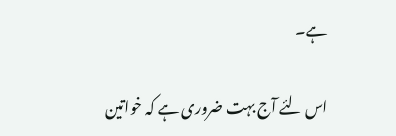ہے۔

اس لئے آج بہت ضروری ہے کہ خواتین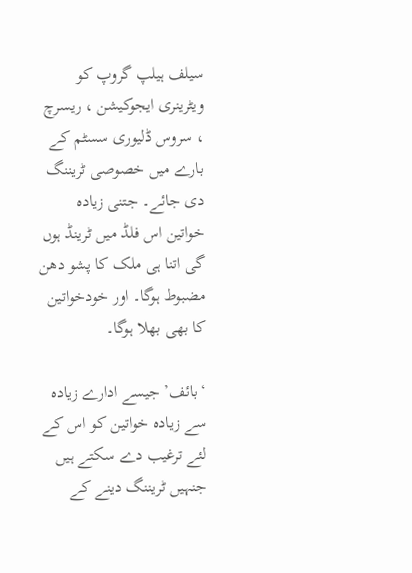سیلف ہیلپ گروپ کو ویٹرینری ایجوکیشن ، ریسرچ ، سروس ڈلیوری سسٹم کے بارے میں خصوصی ٹریننگ دی جائے۔ جتنی زیادہ خواتین اس فلڈ میں ٹرینڈ ہوں گی اتنا ہی ملک کا پشو دھن مضبوط ہوگا۔ اور خودخواتین کا بھی بھلا ہوگا۔

‘بائف’ جیسے ادارے زیادہ سے زیادہ خواتین کو اس کے لئے ترغیب دے سکتے ہیں جنہیں ٹریننگ دینے کے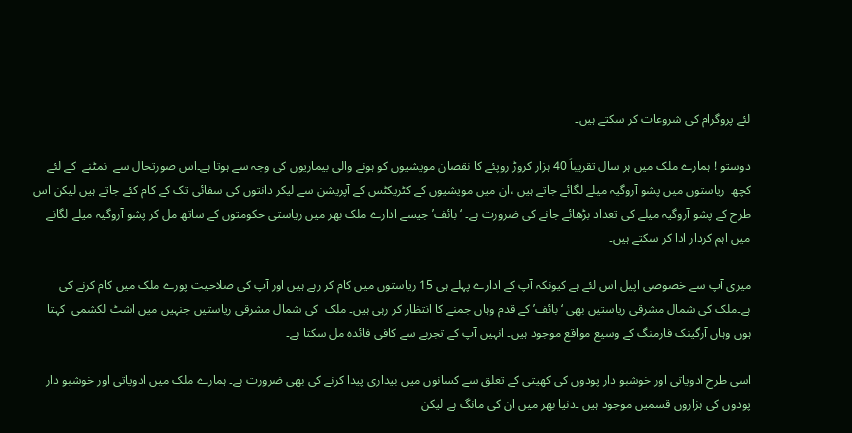لئے پروگرام کی شروعات کر سکتے ہیں۔

دوستو ! ہمارے ملک میں ہر سال تقریباَ 40 ہزار کروڑ روپئے کا نقصان مویشیوں کو ہونے والی بیماریوں کی وجہ سے ہوتا ہے۔اس صورتحال سے  نمٹنے  کے لئے کچھ  ریاستوں میں پشو آروگیہ میلے لگائے جاتے ہیں ،ان میں مویشیوں کے کٹریکٹس کے آپریشن سے لیکر دانتوں کی سفائی تک کے کام کئے جاتے ہیں لیکن اس طرح کے پشو آروگیہ میلے کی تعداد بڑھائے جانے کی ضرورت ہے۔ ‘ بائف’ جیسے ادارے ملک بھر میں ریاستی حکومتوں کے ساتھ مل کر پشو آروگیہ میلے لگانے میں اہم کردار ادا کر سکتے ہیں۔

میری آپ سے خصوصی اپیل اس لئے ہے کیونکہ آپ کے ادارے پہلے ہی 15 ریاستوں میں کام کر رہے ہیں اور آپ کی صلاحیت پورے ملک میں کام کرنے کی ہے۔ملک کی شمال مشرقی ریاستیں بھی ‘بائف’ کے قدم وہاں جمنے کا انتظار کر رہی ہیں۔ ملک  کی شمال مشرقی ریاستیں جنہیں میں اشٹ لکشمی  کہتا ہوں وہاں آرگینک فارمنگ کے وسیع مواقع موجود ہیں۔ انہیں آپ کے تجربے سے کافی فائدہ مل سکتا ہے۔

اسی طرح ادویاتی اور خوشبو دار پودوں کی کھیتی کے تعلق سے کسانوں میں بیداری پیدا کرنے کی بھی ضرورت ہے۔ ہمارے ملک میں ادویاتی اور خوشبو دار پودوں کی ہزاروں قسمیں موجود ہیں ۔دنیا بھر میں ان کی مانگ ہے لیکن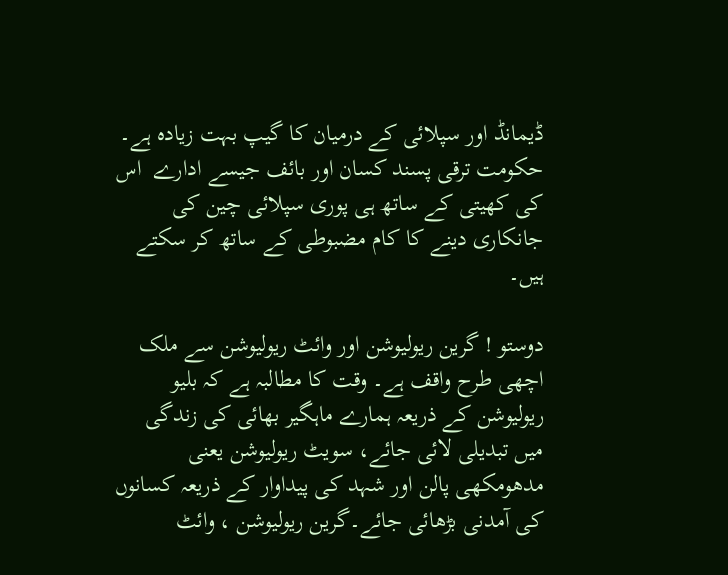ڈیمانڈ اور سپلائی کے درمیان کا گیپ بہت زیادہ ہے۔ حکومت ترقی پسند کسان اور بائف جیسے ادارے  اس کی کھیتی کے ساتھ ہی پوری سپلائی چین کی جانکاری دینے کا کام مضبوطی کے ساتھ کر سکتے ہیں۔

دوستو ! گرین ریولیوشن اور وائٹ ریولیوشن سے ملک اچھی طرح واقف ہے۔ وقت کا مطالبہ ہے کہ بلیو ریولیوشن کے ذریعہ ہمارے ماہگیر بھائی کی زندگی میں تبدیلی لائی جائے، سویٹ ریولیوشن یعنی مدھومکھی پالن اور شہد کی پیداوار کے ذریعہ کسانوں کی آمدنی بڑھائی جائے۔گرین ریولیوشن ، وائٹ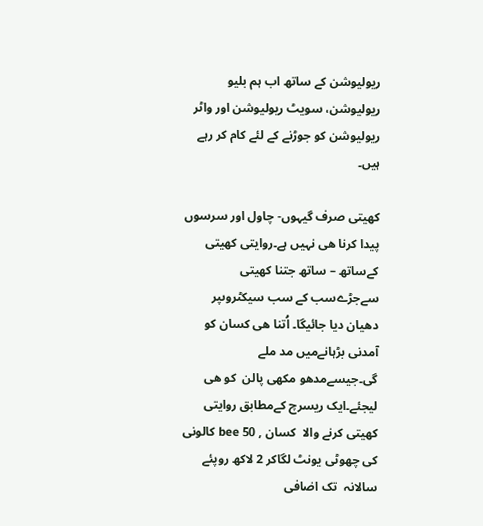ریولیوشن کے ساتھ اب ہم بلیو ریولیوشن، سویٹ ریولیوشن اور واٹر ریولیوشن کو جوڑنے کے لئے کام کر رہے ہیں۔

کھیتی صرف گیہوں- چاول اور سرسوں پیدا کرنا ھی نہیں ہے۔روایتی کھیتی کےساتھ – ساتھ جتنا کھیتی سےجڑےسب کے سب سیکٹروںپر دھیان دیا جائیگا۔ اُتنا ھی کسان کو آمدنی بڑہانےمیں مد ملے گی۔جیسےمدھو مکھی پالن  کو ھی لیجئے۔ایک ریسرچ کےمطابق روایتی کھیتی کرنے والا  کسان , 50 bee کالونی کی چھوٹی یونٹ لگاکر 2 لاکھ روپئے سالانہ  تک اضافی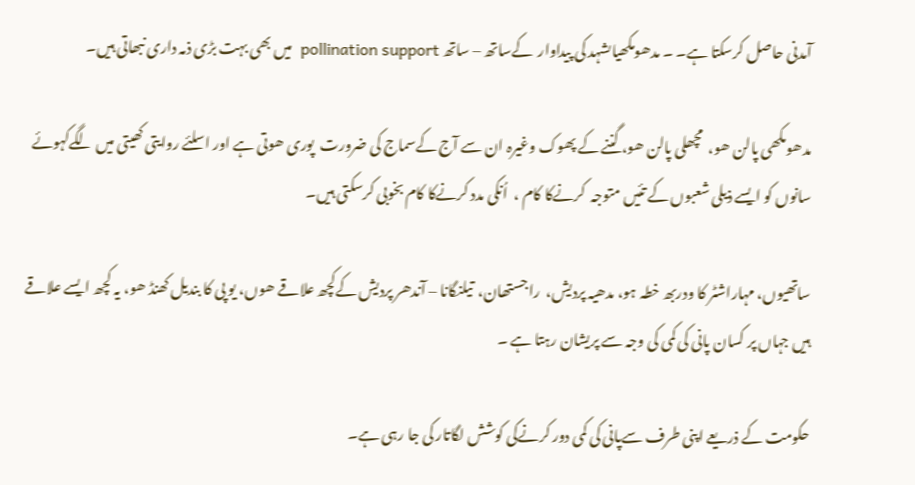آمدنی حاصل کرسکتا ہے۔ ۔ مدھومکھیاںشہد کی پیداوار  کےساتھ – ساتھ pollination support  میں بھی بہت بڑی ذمہ داری نبھاتی ہیں۔

مدھومکھی پالن ھو،  مچھلی پالن ھو، گننے کے پھوک وغیرہ ان سے آج کےسماج کی ضرورت  پوری ھوتی ہے اور اسلئے روایتی کھیتی میں لگےکہوئے سانوں کو ایسے ذیلی شعبوں کے تئیں متوجہ  کرنےکا کام ،  اُنکی مدد کرنےکا کام بخوبی کرسکتی ہیں۔

ساتھیوں، مہاراشٹر کا ودربھ خطہ ہو، مدھیہ پردیش،  راجستھان،  تیلنگانا – آندھر پردیش کےکچھ علاقے ھوں، یو پی کا بندیل کھنڈ ھو، یہ کچھ ایسے علاقے ہیں جہاں پر کسان پانی کی کمی کی وجہ سے پریشان رہتا ہے ۔

حکومت کے ذریعے اپنی طرف سےپانی کی کمی دور کرنےکی کوشش لگاتار کی جا رہی ہے۔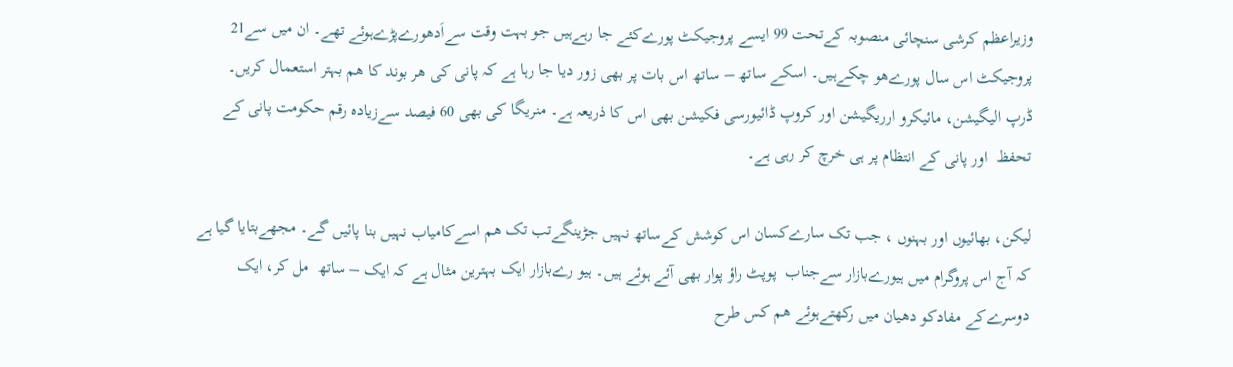وزیراعظم کرشی سنچائی منصوبہ کےتحت 99 ایسے پروجیکٹ پورےکئے جا رہےہیں جو بہت وقت سےاَدھورےپڑےہوئے تھے۔ ان میں سے21 پروجیکٹ اس سال پورےھو چکےہیں۔ اسکے ساتھ – ساتھ اس بات پر بھی زور دیا جا رہا ہے کہ پانی کی ھر بوند کا ھم بہتر استعمال کریں۔ ڈرپ الیگیشن، مائیکرو ارریگیشن اور کروپ ڈائیورسی فکیشن بھی اس کا ذریعہ ہے۔ منریگا کی بھی 60 فیصد سےزیادہ رقم حکومت پانی کے تحفظ  اور پانی کے انتظام پر ہی خرچ کر رہی ہے۔

لیکن، بھائیوں اور بہنوں ، جب تک سارےکسان اس کوشش کےساتھ نہیں جڑینگےتب تک ھم اسےکامیاب نہیں بنا پائیں گے۔ مجھےبتایا گیا ہے کہ آج اس پروگرام میں ہیورےبازار سےجناب  پوپٹ راؤ پوار بھی آئے ہوئے ہیں۔ ہیو رےبازار ایک بہترین مثال ہے کہ ایک – ساتھ  مل کر، ایک دوسرےکے مفادکو دھیان میں رکھتےہوئے ھم کس طرح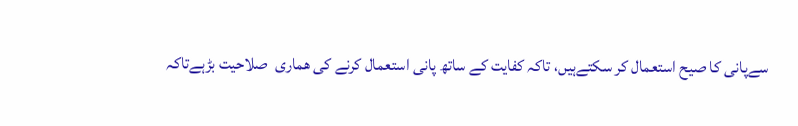سےپانی کا صیح استعمال کر سکتےہیں، تاکہ کفایت کے ساتھ پانی استعمال کرنے کی ھماری  صلاحیت بڑہےتاکہ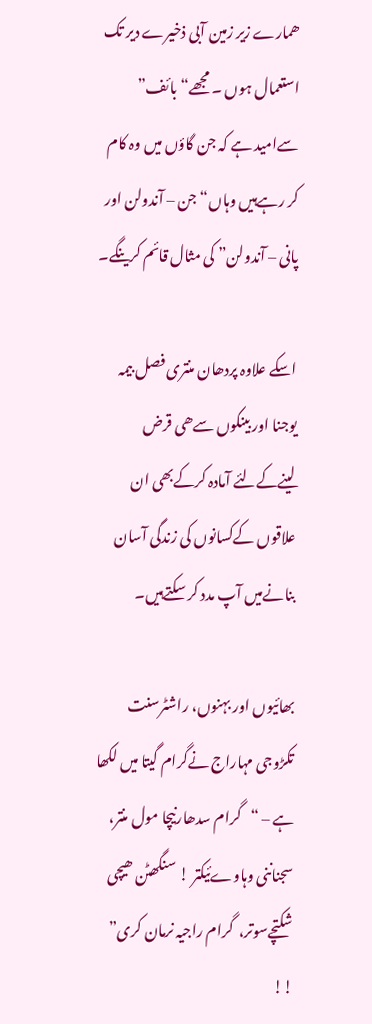ھمارے زیر زمین آبی ذخیرے دیر تک استعمال ہوں ۔ مجھے“بائف” سےامید ہے کہ جن گاؤں میں وہ کام کر رہےہیں وہاں“جن – آندولن اور پانی – آندولن” کی مثال قائم کرینگے۔

اسکے علاوہ پردھان منتری فصل بیمہ یوجنا اور بینکوں سےھی قرض لینےکےلئے آمادہ کرکےبھی ان علاقوں کےکسانوں کی زندگی آسان بنانےمیں آپ مدد کر سکتےہیں۔

بھائیوں اور بہنوں، راشٹرسنت تکڑوجی مہاراج نےگرام گیتا میں لکھا ہے – “گرام سدھارنیچا مول منتر، سجناننی وہاوےئیکتر ! سنگھٹن ھیچی شکتچےسوتر،  گرام راجیہ نرمان کری” !!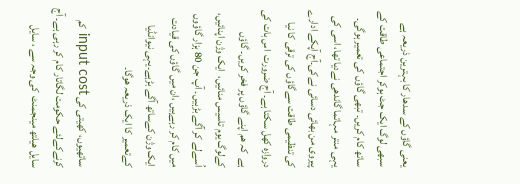یعنی گاؤں کے سدھار کا بہترین ذریعہ ہے سبھی لوگ ایک جٹ ہوکر اجتماعی طاقت کے ساتھ کام کریں۔ تبھی گاؤں کی تعمیر ہوگی۔ یہی منتر مہاتما گاندھی نےدیا تھا، اسی کی پیروی من بھائی دسائی نےکی۔آج آپکے ادارے کی تنظیمی طاقت سےگاؤں کی ترقی کا نیا دروازہ کھل سکتا ہے۔ آج ضرورت  اس بات کی ہے  کہ ھم اپنے گاؤں پر فخر کریں۔ گاؤں کےلوگ یوم تاسیس منائیں،  ایک وژن اپنائیں، اُسےلے کر آگے بڑہیں۔ آپ جن 80 ہزار گاؤوں میں کام کر رہےہیں ،ان میں گاؤں کی قیادت ایک وژن کےساتھ آگے بڑہے۔یہی نیوانڈیا کےتعمیر کا ایک ذریعہ ھوگا۔

ساتھیوں، کھیتی کی input cost کم کرنےکےلئے حکومت لگاتار کام کر رہی ہے۔ آج سایل ھیلتھ مینجمنٹ  کی وجہ سے ، سایل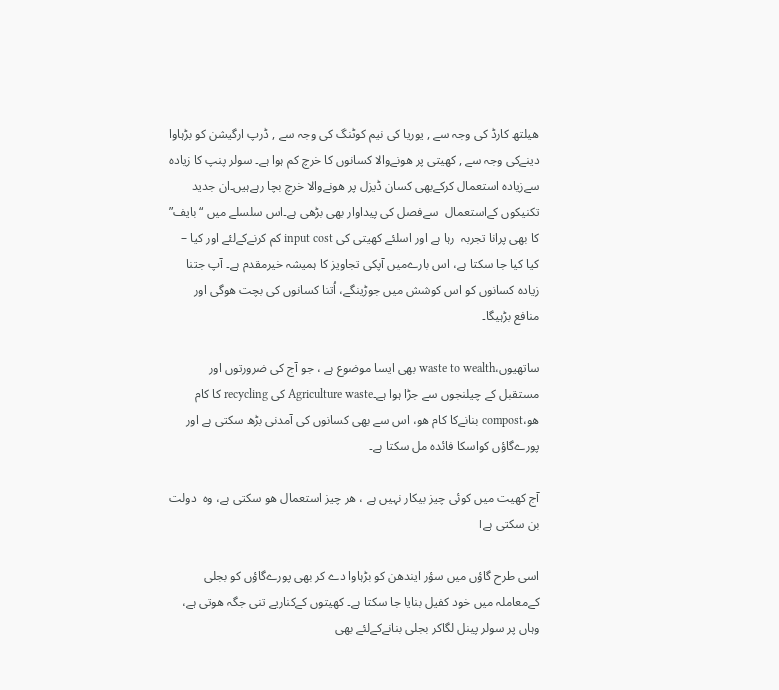ھیلتھ کارڈ کی وجہ سے , یوریا کی نیم کوٹنگ کی وجہ سے , ڈرپ ارگیشن کو بڑہاوا دینےکی وجہ سے , کھیتی پر ھونےوالا کسانوں کا خرچ کم ہوا ہے۔ سولر پنپ کا زیادہ سےزیادہ استعمال کرکےبھی کسان ڈیزل پر ھونےوالا خرچ بچا رہےہیں۔ان جدید تکنیکوں کےاستعمال  سےفصل کی پیداوار بھی بڑھی ہے۔اس سلسلے میں “بایف” کا بھی پرانا تجربہ  رہا ہے اور اسلئے کھیتی کی input cost کم کرنےکےلئے اور کیا – کیا کیا جا سکتا ہے، اس بارےمیں آپکی تجاویز کا ہمیشہ خیرمقدم ہے۔ آپ جتنا زیادہ کسانوں کو اس کوشش میں جوڑینگے، اُتنا کسانوں کی بچت ھوگی اور منافع بڑہیگا۔

ساتھیوں،waste to wealth بھی ایسا موضوع ہے ، جو آج کی ضرورتوں اور مستقبل کے چیلنجوں سے جڑا ہوا ہے۔Agriculture waste کی recycling کا کام ھو،compost بنانےکا کام ھو، اس سے بھی کسانوں کی آمدنی بڑھ سکتی ہے اور پورےگاؤں کواسکا فائدہ مل سکتا ہے۔

آج کھیت میں کوئی چیز بیکار نہیں ہے ، ھر چیز استعمال ھو سکتی ہے، وہ  دولت بن سکتی ہے।

اسی طرح گاؤں میں سؤر ایندھن کو بڑہاوا دے کر بھی پورےگاؤں کو بجلی کےمعاملہ میں خود کفیل بنایا جا سکتا ہے۔ کھیتوں کےکناریے تنی جگہ ھوتی ہے،  وہاں پر سولر پینل لگاکر بجلی بنانےکےلئے بھی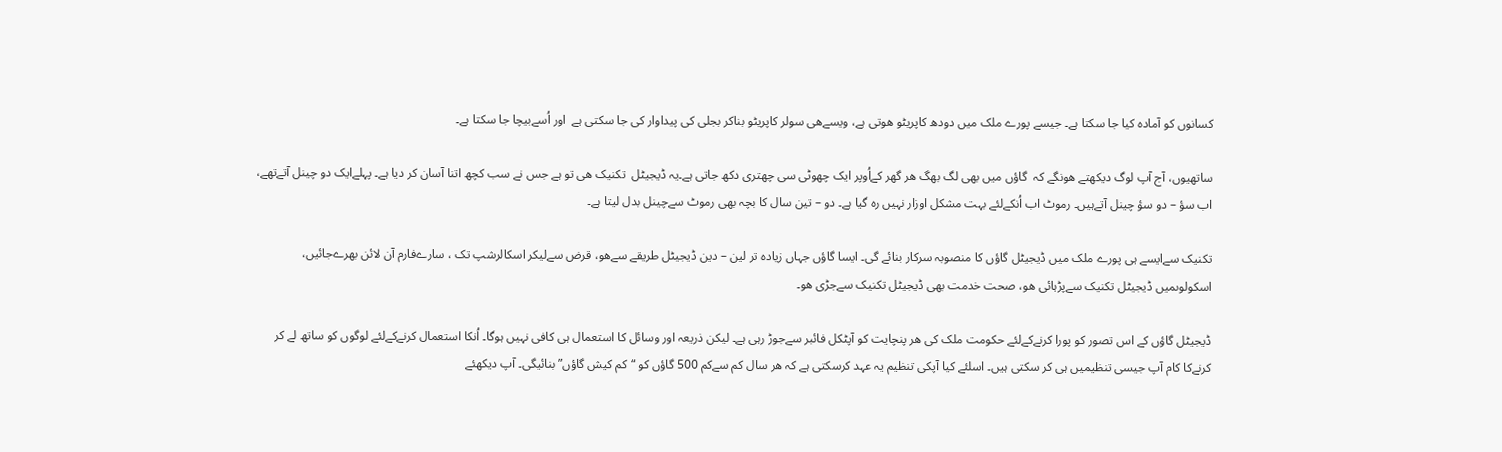کسانوں کو آمادہ کیا جا سکتا ہے۔ جیسے پورے ملک میں دودھ کاپریٹو ھوتی ہے، ویسےھی سولر کاپریٹو بناکر بجلی کی پیداوار کی جا سکتی ہے  اور اُسےبیچا جا سکتا ہے۔

ساتھیوں، آج آپ لوگ دیکھتے ھونگے کہ  گاؤں میں بھی لگ بھگ ھر گھر کےاُوپر ایک چھوٹی سی چھتری دکھ جاتی ہے۔یہ ڈیجیٹل  تکنیک ھی تو ہے جس نے سب کچھ اتنا آسان کر دیا ہے۔ پہلےایک دو چینل آتےتھے، اب سؤ – دو سؤ چینل آتےہیں۔ رموٹ اب اُنکےلئے بہت مشکل اوزار نہیں رہ گیا ہے۔ دو – تین سال کا بچہ بھی رموٹ سےچینل بدل لیتا ہے۔

تکنیک سےایسے ہی پورے ملک میں ڈیجیٹل گاؤں کا منصوبہ سرکار بنائے گی۔ ایسا گاؤں جہاں زیادہ تر لین – دین ڈیجیٹل طریقے سےھو، قرض سےلیکر اسکالرشپ تک ، سارےفارم آن لائن بھرےجائیں، اسکولوںمیں ڈیجیٹل تکنیک سےپڑہائی ھو، صحت خدمت بھی ڈیجیٹل تکنیک سےجڑی ھو۔

ڈیجیٹل گاؤں کے اس تصور کو پورا کرنےکےلئے حکومت ملک کی ھر پنچایت کو آپٹکل فائبر سےجوڑ رہی ہے۔ لیکن ذریعہ اور وسائل کا استعمال ہی کافی نہیں ہوگا۔ اُنکا استعمال کرنےکےلئے لوگوں کو ساتھ لے کر کرنےکا کام آپ جیسی تنظیمیں ہی کر سکتی ہیں۔ اسلئے کیا آپکی تنظیم یہ عہد کرسکتی ہے کہ ھر سال کم سےکم 500 گاؤں کو “کم کیش گاؤں” بنائیگی۔ آپ دیکھئے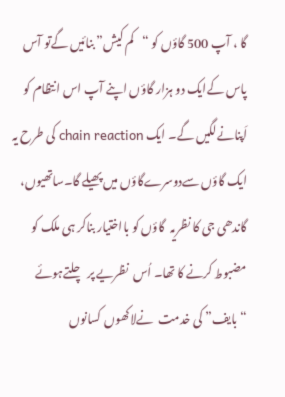گا ، آپ 500 گاؤں کو “کم کیش” بنائیں گےتو آس پاس کےایک دو ہزار گاؤں اپنے آپ اس انتظام کو اَپنانےلگیں گے۔ ایک chain reaction کی طرح یہ ایک گاؤں سےدوسرےگاؤں میں پھیلے گا۔ساتھیوں، گاندھی جی کا نظریہ  گاؤں کو بااختیار بناکر ہی ملک کو مضبوط کرنے کا تھا۔ اُس  نظریے پر  چلتےہوئے “بایف” کی خدمت  نےلاکھوں کسانوں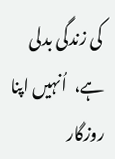کی زندگی بدلی ہے،  اُنہیں اپنا روزگار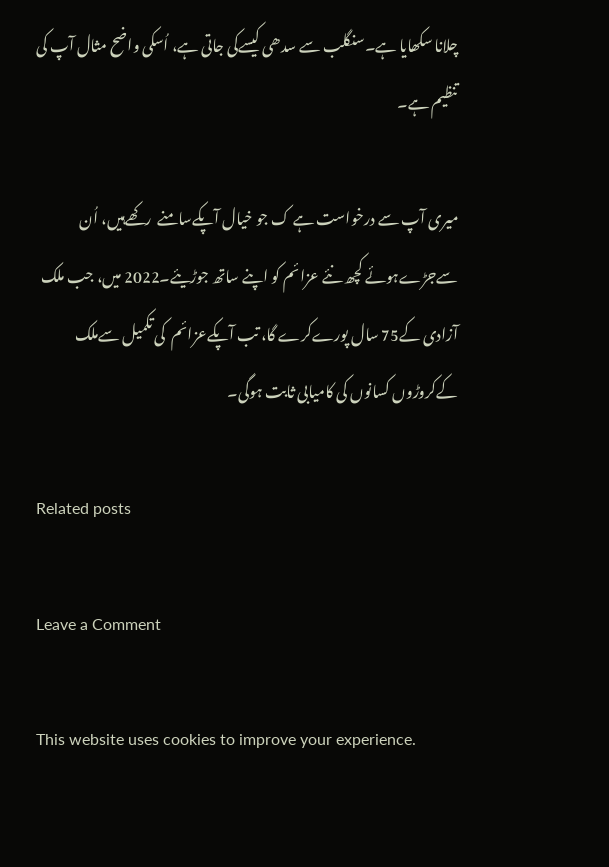چلانا سکھایا ہے۔سنگلب سے سدھی کیسےکی جاتی ہے، اُسکی واضح مثال آپ کی تنظیم ہے۔

میری آپ سے درخواست ہے ک جو خیال آپکےسامنے  رکھےہیں، اُن سےجڑےہوئے کچھ نئے عزائم کو اپنے ساتھ جوڑیئے۔2022 میں، جب ملک آزادی کے75 سال پورےکرے گا، تب آپکےعزائم  کی تکمیل سےملک کےکروڑوں کسانوں کی کامیابی ثابت ہوگی۔

Related posts

Leave a Comment

This website uses cookies to improve your experience.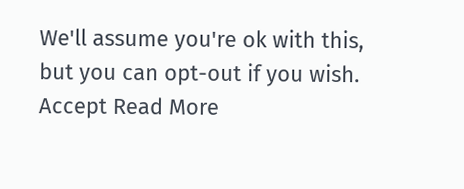We'll assume you're ok with this, but you can opt-out if you wish. Accept Read More